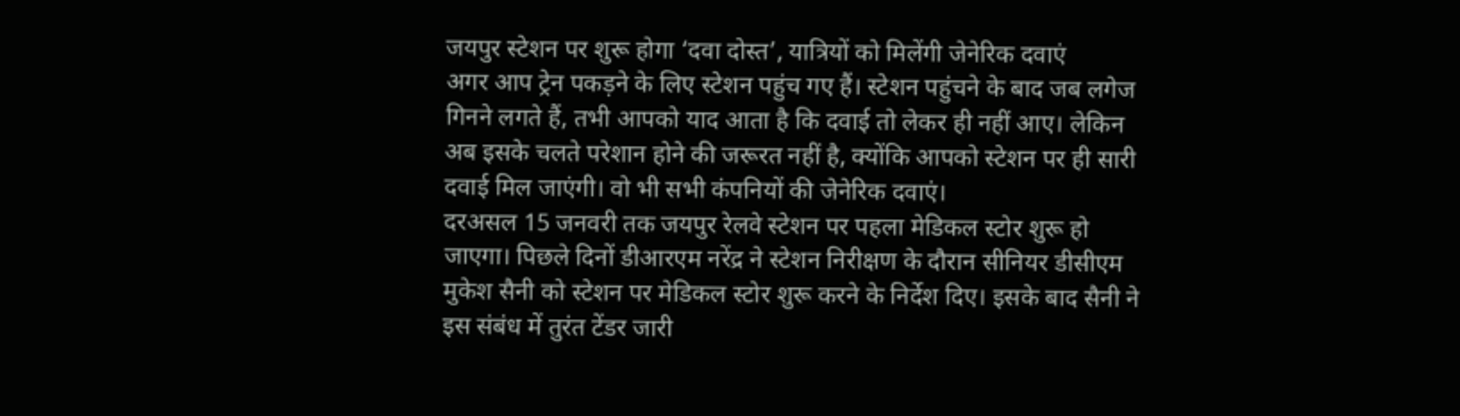जयपुर स्टेशन पर शुरू होगा ‘दवा दोस्त’, यात्रियों को मिलेंगी जेनेरिक दवाएं
अगर आप ट्रेन पकड़ने के लिए स्टेशन पहुंच गए हैं। स्टेशन पहुंचने के बाद जब लगेज गिनने लगते हैं, तभी आपको याद आता है कि दवाई तो लेकर ही नहीं आए। लेकिन अब इसके चलते परेशान होने की जरूरत नहीं है, क्योंकि आपको स्टेशन पर ही सारी दवाई मिल जाएंगी। वो भी सभी कंपनियों की जेनेरिक दवाएं।
दरअसल 15 जनवरी तक जयपुर रेलवे स्टेशन पर पहला मेडिकल स्टोर शुरू हो जाएगा। पिछले दिनों डीआरएम नरेंद्र ने स्टेशन निरीक्षण के दौरान सीनियर डीसीएम मुकेश सैनी को स्टेशन पर मेडिकल स्टोर शुरू करने के निर्देश दिए। इसके बाद सैनी ने इस संबंध में तुरंत टेंडर जारी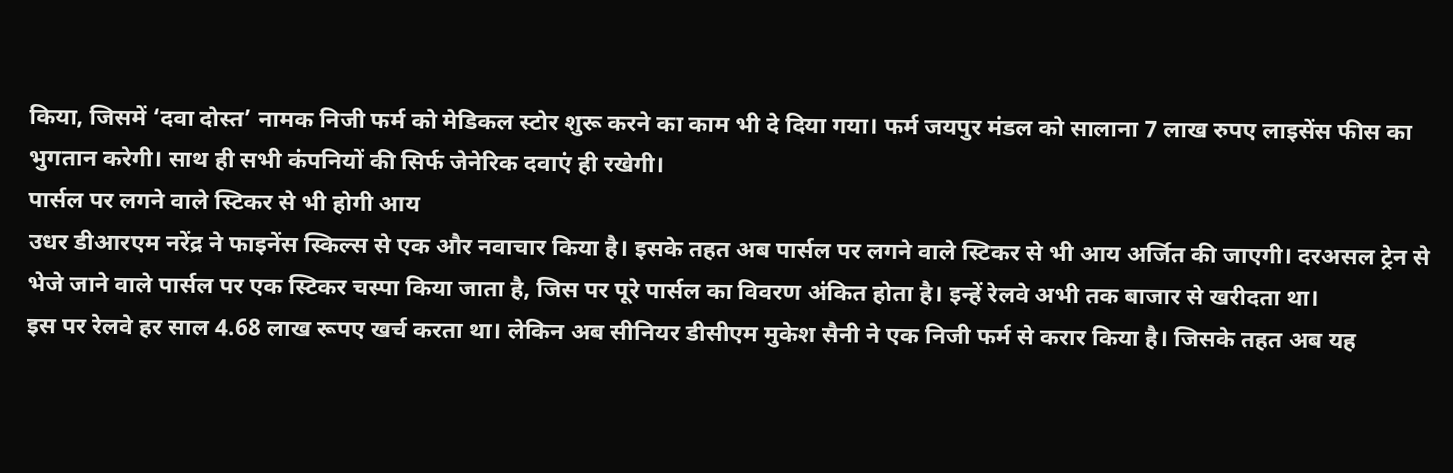किया, जिसमें ‘दवा दोस्त’ नामक निजी फर्म को मेडिकल स्टोर शुरू करने का काम भी दे दिया गया। फर्म जयपुर मंडल को सालाना 7 लाख रुपए लाइसेंस फीस का भुगतान करेगी। साथ ही सभी कंपनियों की सिर्फ जेनेरिक दवाएं ही रखेगी।
पार्सल पर लगने वाले स्टिकर से भी होगी आय
उधर डीआरएम नरेंद्र ने फाइनेंस स्किल्स से एक और नवाचार किया है। इसके तहत अब पार्सल पर लगने वाले स्टिकर से भी आय अर्जित की जाएगी। दरअसल ट्रेन से भेजे जाने वाले पार्सल पर एक स्टिकर चस्पा किया जाता है, जिस पर पूरे पार्सल का विवरण अंकित होता है। इन्हें रेलवे अभी तक बाजार से खरीदता था।
इस पर रेलवे हर साल 4.68 लाख रूपए खर्च करता था। लेकिन अब सीनियर डीसीएम मुकेश सैनी ने एक निजी फर्म से करार किया है। जिसके तहत अब यह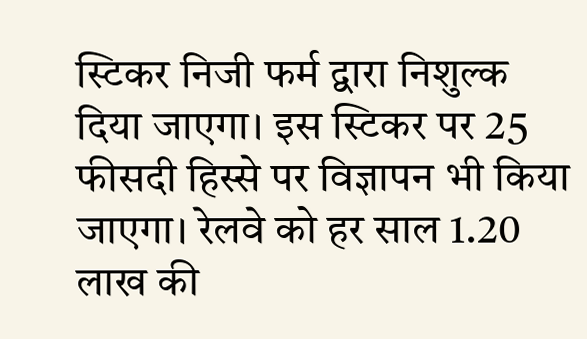स्टिकर निजी फर्म द्वारा निशुल्क दिया जाएगा। इस स्टिकर पर 25 फीसदी हिस्से पर विज्ञापन भी किया जाएगा। रेलवे को हर साल 1.20 लाख की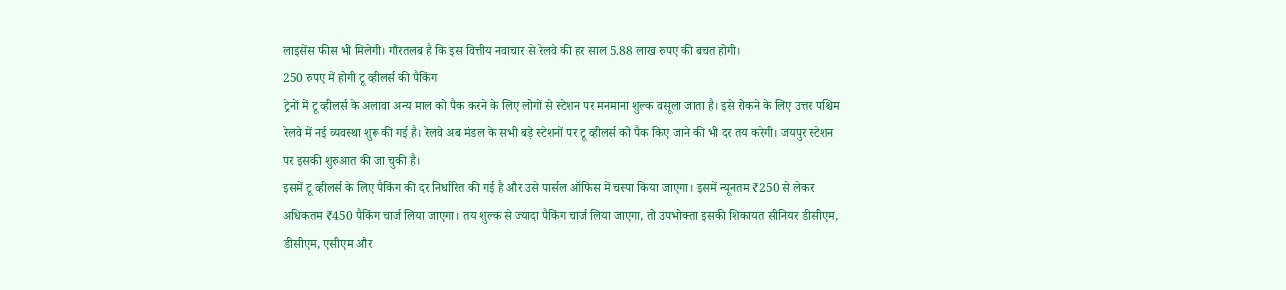लाइसेंस फीस भी मिलेगी। गौरतलब है कि इस वित्तीय नवाचार से रेलवे की हर साल 5.88 लाख रुपए की बचत होगी।
250 रुपए में होगी टू व्हीलर्स की पैकिंग
ट्रेनों में टू व्हीलर्स के अलावा अन्य माल को पैक करने के लिए लोगों से स्टेशन पर मनमाना शुल्क वसूला जाता है। इसे रोकने के लिए उत्तर पश्चिम रेलवे में नई व्यवस्था शुरू की गई है। रेलवे अब मंडल के सभी बड़े स्टेशनों पर टू व्हीलर्स को पैक किए जाने की भी दर तय करेगी। जयपुर स्टेशन पर इसकी शुरुआत की जा चुकी है।
इसमें टू व्हीलर्स के लिए पैकिंग की दर निर्धारित की गई है और उसे पार्सल ऑफिस में चस्पा किया जाएगा। इसमें न्यूनतम ₹250 से लेकर अधिकतम ₹450 पैकिंग चार्ज लिया जाएगा। तय शुल्क से ज्यादा पैकिंग चार्ज लिया जाएगा, तो उपभोक्ता इसकी शिकायत सीनियर डीसीएम, डीसीएम, एसीएम और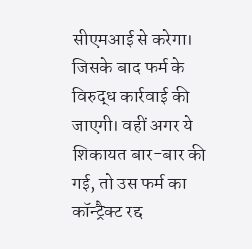सीएमआई से करेगा। जिसके बाद फर्म के विरुद्ध कार्रवाई की जाएगी। वहीं अगर ये शिकायत बार-बार की गई, तो उस फर्म का कॉन्ट्रैक्ट रद्द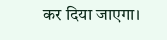कर दिया जाएगा।